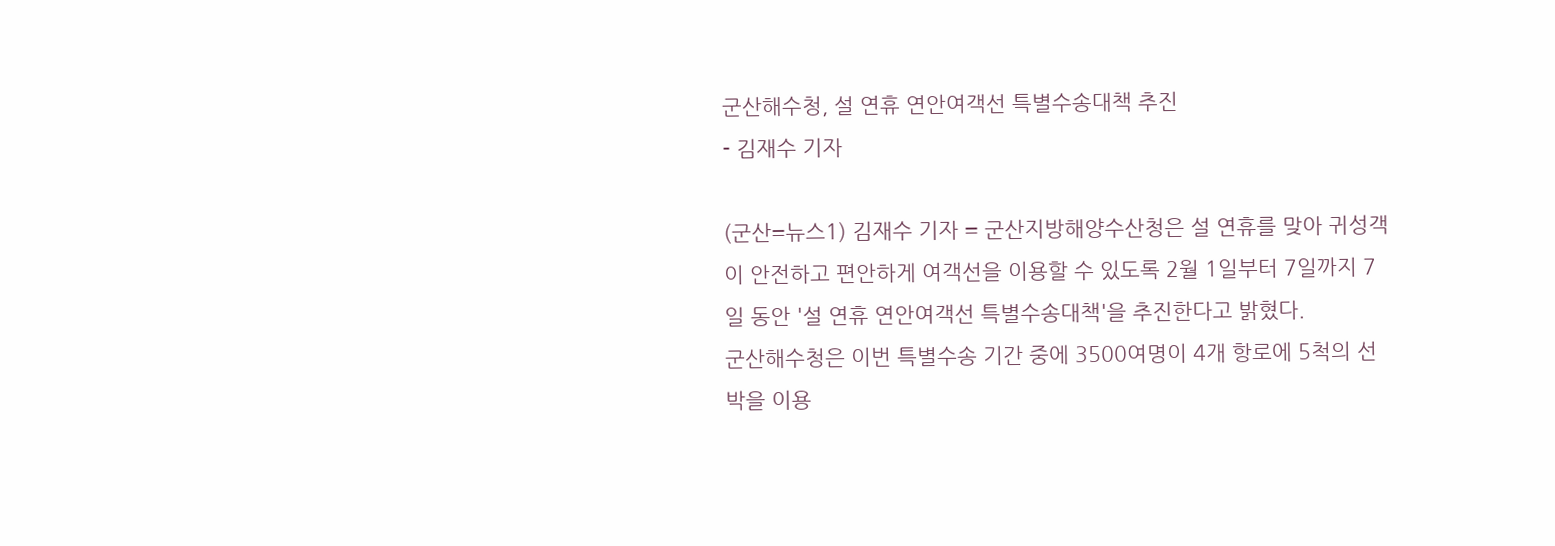군산해수청, 설 연휴 연안여객선 특별수송대책 추진
- 김재수 기자

(군산=뉴스1) 김재수 기자 = 군산지방해양수산청은 설 연휴를 맞아 귀성객이 안전하고 편안하게 여객선을 이용할 수 있도록 2월 1일부터 7일까지 7일 동안 '설 연휴 연안여객선 특별수송대책'을 추진한다고 밝혔다.
군산해수청은 이번 특별수송 기간 중에 3500여명이 4개 항로에 5척의 선박을 이용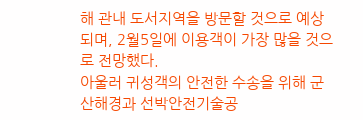해 관내 도서지역을 방문할 것으로 예상되며, 2월5일에 이용객이 가장 많을 것으로 전망했다.
아울러 귀성객의 안전한 수송을 위해 군산해경과 선박안전기술공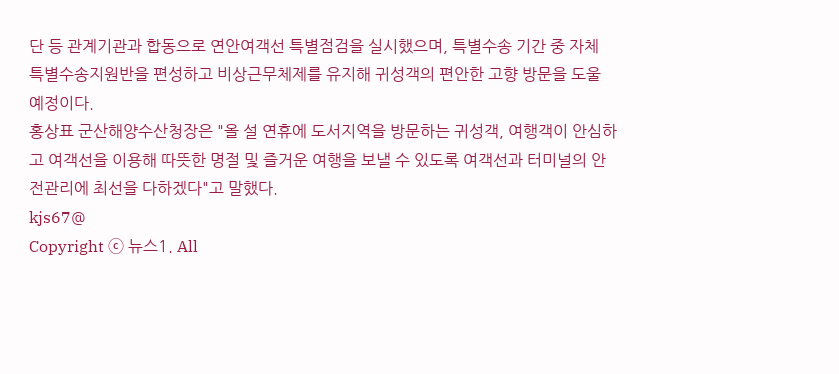단 등 관계기관과 합동으로 연안여객선 특별점검을 실시했으며, 특별수송 기간 중 자체 특별수송지원반을 편성하고 비상근무체제를 유지해 귀성객의 편안한 고향 방문을 도울 예정이다.
홍상표 군산해양수산청장은 "올 설 연휴에 도서지역을 방문하는 귀성객, 여행객이 안심하고 여객선을 이용해 따뜻한 명절 및 즐거운 여행을 보낼 수 있도록 여객선과 터미널의 안전관리에 최선을 다하겠다"고 말했다.
kjs67@
Copyright ⓒ 뉴스1. All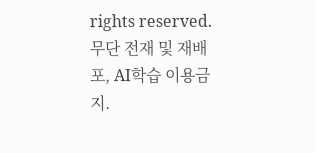rights reserved. 무단 전재 및 재배포, AI학습 이용금지.